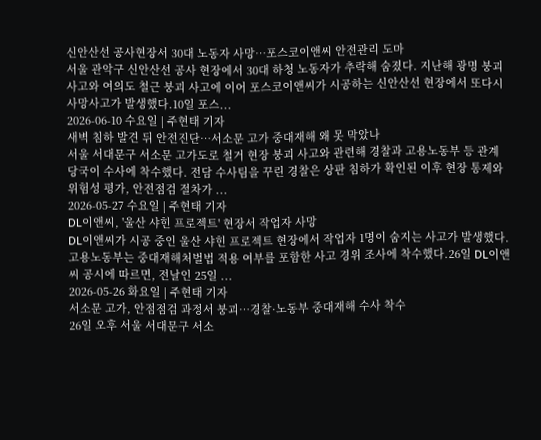신안산선 공사현장서 30대 노동자 사망…포스코이앤씨 안전관리 도마
서울 관악구 신안산선 공사 현장에서 30대 하청 노동자가 추락해 숨졌다. 지난해 광명 붕괴 사고와 여의도 철근 붕괴 사고에 이어 포스코이앤씨가 시공하는 신안산선 현장에서 또다시 사망사고가 발생했다.10일 포스...
2026-06-10 수요일 | 주현태 기자
새벽 침하 발견 뒤 안전진단…서소문 고가 중대재해 왜 못 막았나
서울 서대문구 서소문 고가도로 철거 현장 붕괴 사고와 관련해 경찰과 고용노동부 등 관계 당국이 수사에 착수했다. 전담 수사팀을 꾸린 경찰은 상판 침하가 확인된 이후 현장 통제와 위험성 평가, 안전점검 절차가 ...
2026-05-27 수요일 | 주현태 기자
DL이앤씨, '울산 샤힌 프로젝트' 현장서 작업자 사망
DL이앤씨가 시공 중인 울산 샤힌 프로젝트 현장에서 작업자 1명이 숨지는 사고가 발생했다. 고용노동부는 중대재해처벌법 적용 여부를 포함한 사고 경위 조사에 착수했다.26일 DL이앤씨 공시에 따르면, 전날인 25일 ...
2026-05-26 화요일 | 주현태 기자
서소문 고가, 안점점검 과정서 붕괴…경찰·노동부 중대재해 수사 착수
26일 오후 서울 서대문구 서소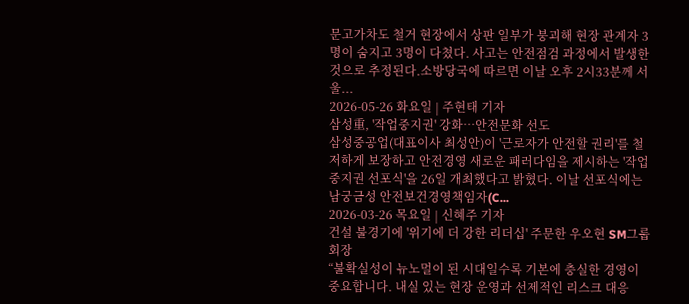문고가차도 철거 현장에서 상판 일부가 붕괴해 현장 관계자 3명이 숨지고 3명이 다쳤다. 사고는 안전점검 과정에서 발생한 것으로 추정된다.소방당국에 따르면 이날 오후 2시33분께 서울...
2026-05-26 화요일 | 주현태 기자
삼성重, '작업중지권' 강화…안전문화 선도
삼성중공업(대표이사 최성안)이 '근로자가 안전할 권리'를 철저하게 보장하고 안전경영 새로운 패러다임을 제시하는 '작업중지권 선포식'을 26일 개최했다고 밝혔다. 이날 선포식에는 남궁금성 안전보건경영책임자(C...
2026-03-26 목요일 | 신혜주 기자
건설 불경기에 '위기에 더 강한 리더십' 주문한 우오현 SM그룹 회장
“불확실성이 뉴노멀이 된 시대일수록 기본에 충실한 경영이 중요합니다. 내실 있는 현장 운영과 선제적인 리스크 대응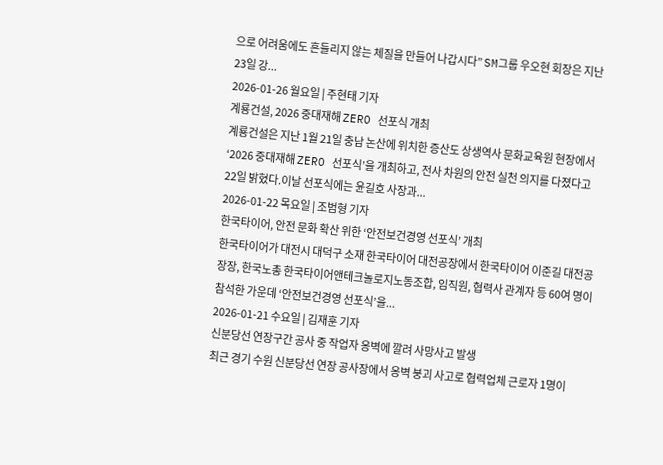으로 어려움에도 흔들리지 않는 체질을 만들어 나갑시다” SM그룹 우오현 회장은 지난 23일 강...
2026-01-26 월요일 | 주현태 기자
계룡건설, 2026 중대재해 ZERO 선포식 개최
계룡건설은 지난 1월 21일 충남 논산에 위치한 증산도 상생역사 문화교육원 현장에서 ‘2026 중대재해 ZERO 선포식’을 개최하고, 전사 차원의 안전 실천 의지를 다졌다고 22일 밝혔다.이날 선포식에는 윤길호 사장과...
2026-01-22 목요일 | 조범형 기자
한국타이어, 안전 문화 확산 위한 ‘안전보건경영 선포식’ 개최
한국타이어가 대전시 대덕구 소재 한국타이어 대전공장에서 한국타이어 이준길 대전공장장, 한국노총 한국타이어앤테크놀로지노동조합, 임직원, 협력사 관계자 등 60여 명이 참석한 가운데 ‘안전보건경영 선포식’을...
2026-01-21 수요일 | 김재훈 기자
신분당선 연장구간 공사 중 작업자 옹벽에 깔려 사망사고 발생
최근 경기 수원 신분당선 연장 공사장에서 옹벽 붕괴 사고로 협력업체 근로자 1명이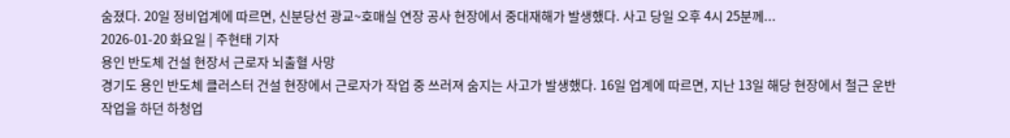숨졌다. 20일 정비업계에 따르면, 신분당선 광교~호매실 연장 공사 현장에서 중대재해가 발생했다. 사고 당일 오후 4시 25분께...
2026-01-20 화요일 | 주현태 기자
용인 반도체 건설 현장서 근로자 뇌출혈 사망
경기도 용인 반도체 클러스터 건설 현장에서 근로자가 작업 중 쓰러져 숨지는 사고가 발생했다. 16일 업계에 따르면, 지난 13일 해당 현장에서 철근 운반 작업을 하던 하청업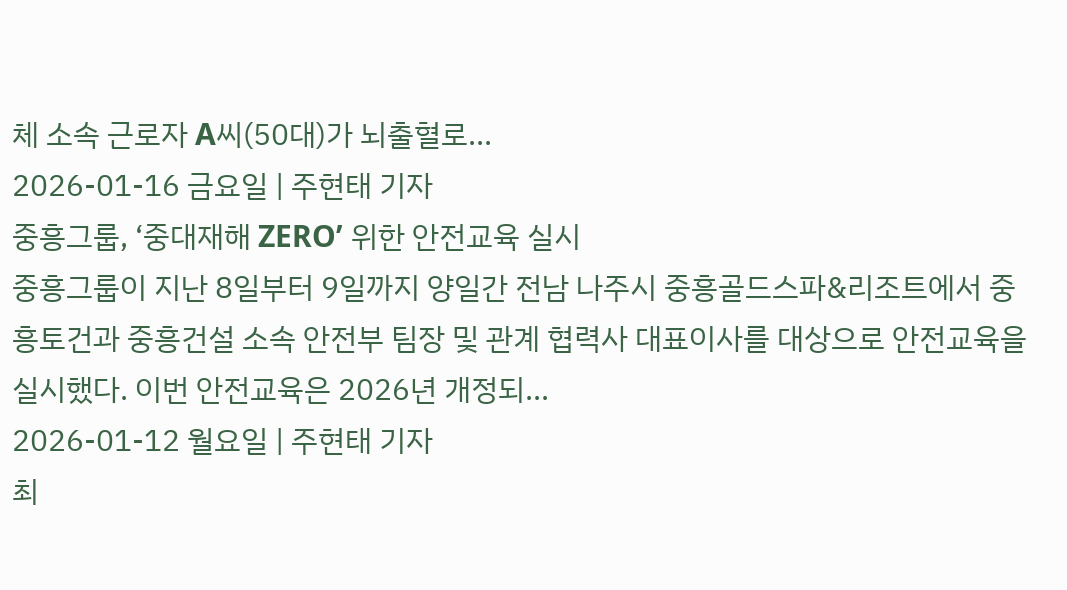체 소속 근로자 A씨(50대)가 뇌출혈로...
2026-01-16 금요일 | 주현태 기자
중흥그룹, ‘중대재해 ZERO’ 위한 안전교육 실시
중흥그룹이 지난 8일부터 9일까지 양일간 전남 나주시 중흥골드스파&리조트에서 중흥토건과 중흥건설 소속 안전부 팀장 및 관계 협력사 대표이사를 대상으로 안전교육을 실시했다. 이번 안전교육은 2026년 개정되...
2026-01-12 월요일 | 주현태 기자
최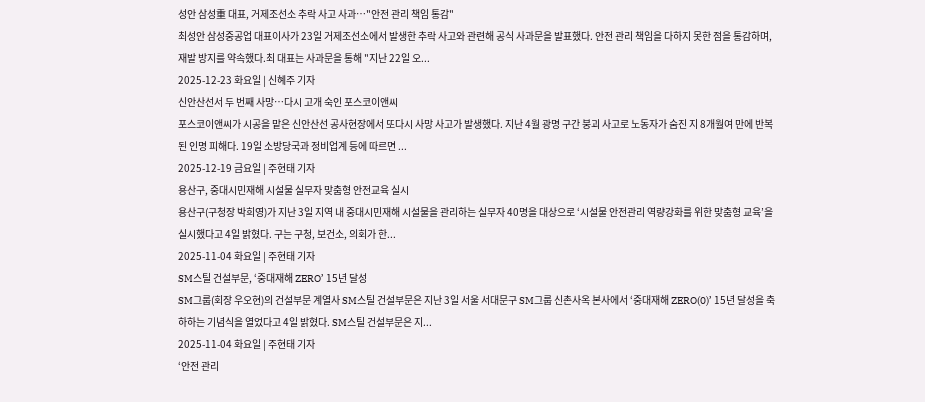성안 삼성重 대표, 거제조선소 추락 사고 사과…"안전 관리 책임 통감"
최성안 삼성중공업 대표이사가 23일 거제조선소에서 발생한 추락 사고와 관련해 공식 사과문을 발표했다. 안전 관리 책임을 다하지 못한 점을 통감하며, 재발 방지를 약속했다.최 대표는 사과문을 통해 "지난 22일 오...
2025-12-23 화요일 | 신혜주 기자
신안산선서 두 번째 사망…다시 고개 숙인 포스코이앤씨
포스코이앤씨가 시공을 맡은 신안산선 공사현장에서 또다시 사망 사고가 발생했다. 지난 4월 광명 구간 붕괴 사고로 노동자가 숨진 지 8개월여 만에 반복된 인명 피해다. 19일 소방당국과 정비업계 등에 따르면 ...
2025-12-19 금요일 | 주현태 기자
용산구, 중대시민재해 시설물 실무자 맞춤형 안전교육 실시
용산구(구청장 박희영)가 지난 3일 지역 내 중대시민재해 시설물을 관리하는 실무자 40명을 대상으로 ‘시설물 안전관리 역량강화를 위한 맞춤형 교육’을 실시했다고 4일 밝혔다. 구는 구청, 보건소, 의회가 한...
2025-11-04 화요일 | 주현태 기자
SM스틸 건설부문, ‘중대재해 ZERO’ 15년 달성
SM그룹(회장 우오현)의 건설부문 계열사 SM스틸 건설부문은 지난 3일 서울 서대문구 SM그룹 신촌사옥 본사에서 ‘중대재해 ZERO(0)’ 15년 달성을 축하하는 기념식을 열었다고 4일 밝혔다. SM스틸 건설부문은 지...
2025-11-04 화요일 | 주현태 기자
‘안전 관리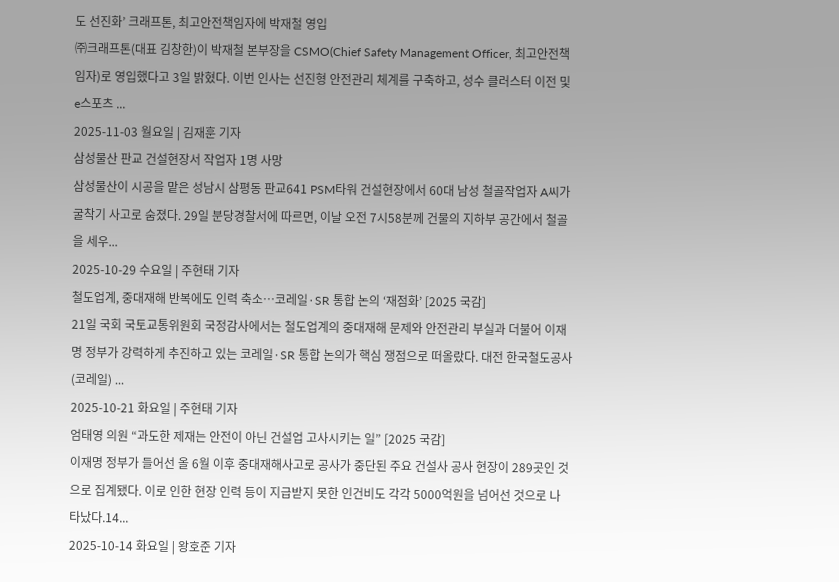도 선진화’ 크래프톤, 최고안전책임자에 박재철 영입
㈜크래프톤(대표 김창한)이 박재철 본부장을 CSMO(Chief Safety Management Officer, 최고안전책임자)로 영입했다고 3일 밝혔다. 이번 인사는 선진형 안전관리 체계를 구축하고, 성수 클러스터 이전 및 e스포츠 ...
2025-11-03 월요일 | 김재훈 기자
삼성물산 판교 건설현장서 작업자 1명 사망
삼성물산이 시공을 맡은 성남시 삼평동 판교641 PSM타워 건설현장에서 60대 남성 철골작업자 A씨가 굴착기 사고로 숨졌다. 29일 분당경찰서에 따르면, 이날 오전 7시58분께 건물의 지하부 공간에서 철골을 세우...
2025-10-29 수요일 | 주현태 기자
철도업계, 중대재해 반복에도 인력 축소…코레일·SR 통합 논의 ‘재점화’ [2025 국감]
21일 국회 국토교통위원회 국정감사에서는 철도업계의 중대재해 문제와 안전관리 부실과 더불어 이재명 정부가 강력하게 추진하고 있는 코레일·SR 통합 논의가 핵심 쟁점으로 떠올랐다. 대전 한국철도공사(코레일) ...
2025-10-21 화요일 | 주현태 기자
엄태영 의원 “과도한 제재는 안전이 아닌 건설업 고사시키는 일” [2025 국감]
이재명 정부가 들어선 올 6월 이후 중대재해사고로 공사가 중단된 주요 건설사 공사 현장이 289곳인 것으로 집계됐다. 이로 인한 현장 인력 등이 지급받지 못한 인건비도 각각 5000억원을 넘어선 것으로 나타났다.14...
2025-10-14 화요일 | 왕호준 기자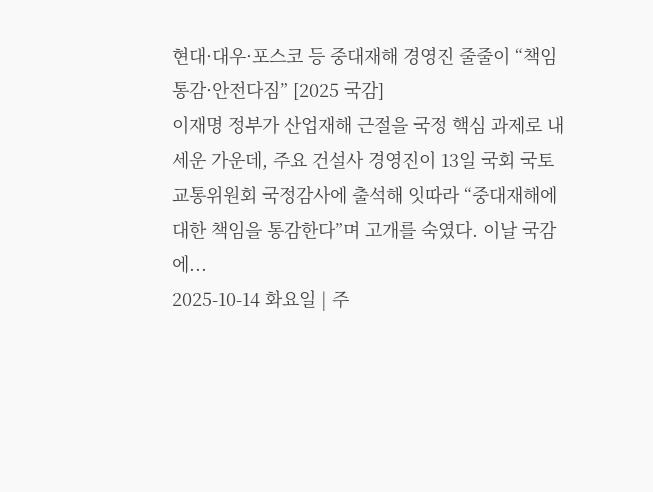현대·대우·포스코 등 중대재해 경영진 줄줄이 “책임 통감·안전다짐” [2025 국감]
이재명 정부가 산업재해 근절을 국정 핵심 과제로 내세운 가운데, 주요 건설사 경영진이 13일 국회 국토교통위원회 국정감사에 출석해 잇따라 “중대재해에 대한 책임을 통감한다”며 고개를 숙였다. 이날 국감에...
2025-10-14 화요일 | 주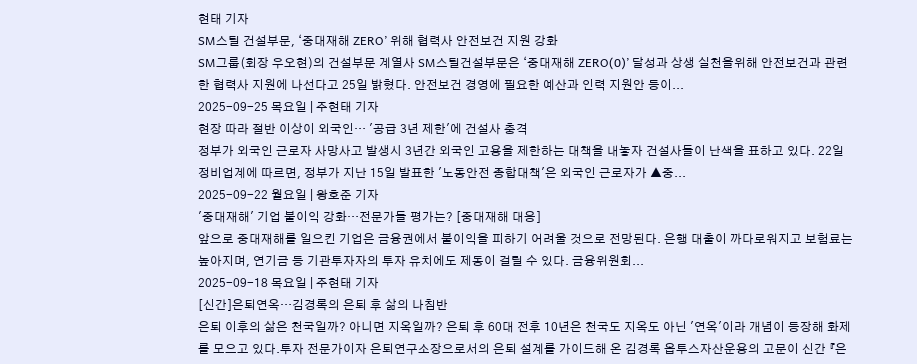현태 기자
SM스틸 건설부문, ‘중대재해 ZERO’ 위해 협력사 안전보건 지원 강화
SM그룹(회장 우오현)의 건설부문 계열사 SM스틸건설부문은 ‘중대재해 ZERO(0)’ 달성과 상생 실천을위해 안전보건과 관련한 협력사 지원에 나선다고 25일 밝혔다. 안전보건 경영에 필요한 예산과 인력 지원안 등이...
2025-09-25 목요일 | 주현태 기자
현장 따라 절반 이상이 외국인… '공급 3년 제한'에 건설사 충격
정부가 외국인 근로자 사망사고 발생시 3년간 외국인 고용을 제한하는 대책을 내놓자 건설사들이 난색을 표하고 있다. 22일 정비업계에 따르면, 정부가 지난 15일 발표한 '노동안전 종합대책'은 외국인 근로자가 ▲중...
2025-09-22 월요일 | 왕호준 기자
'중대재해' 기업 불이익 강화…전문가들 평가는? [중대재해 대응]
앞으로 중대재해를 일으킨 기업은 금융권에서 불이익을 피하기 어려울 것으로 전망된다. 은행 대출이 까다로워지고 보험료는 높아지며, 연기금 등 기관투자자의 투자 유치에도 제동이 걸릴 수 있다. 금융위원회...
2025-09-18 목요일 | 주현태 기자
[신간]은퇴연옥…김경록의 은퇴 후 삶의 나침반
은퇴 이후의 삶은 천국일까? 아니면 지옥일까? 은퇴 후 60대 전후 10년은 천국도 지옥도 아닌 '연옥'이라 개념이 등장해 화제를 모으고 있다.투자 전문가이자 은퇴연구소장으로서의 은퇴 설계를 가이드해 온 김경록 옵투스자산운용의 고문이 신간 『은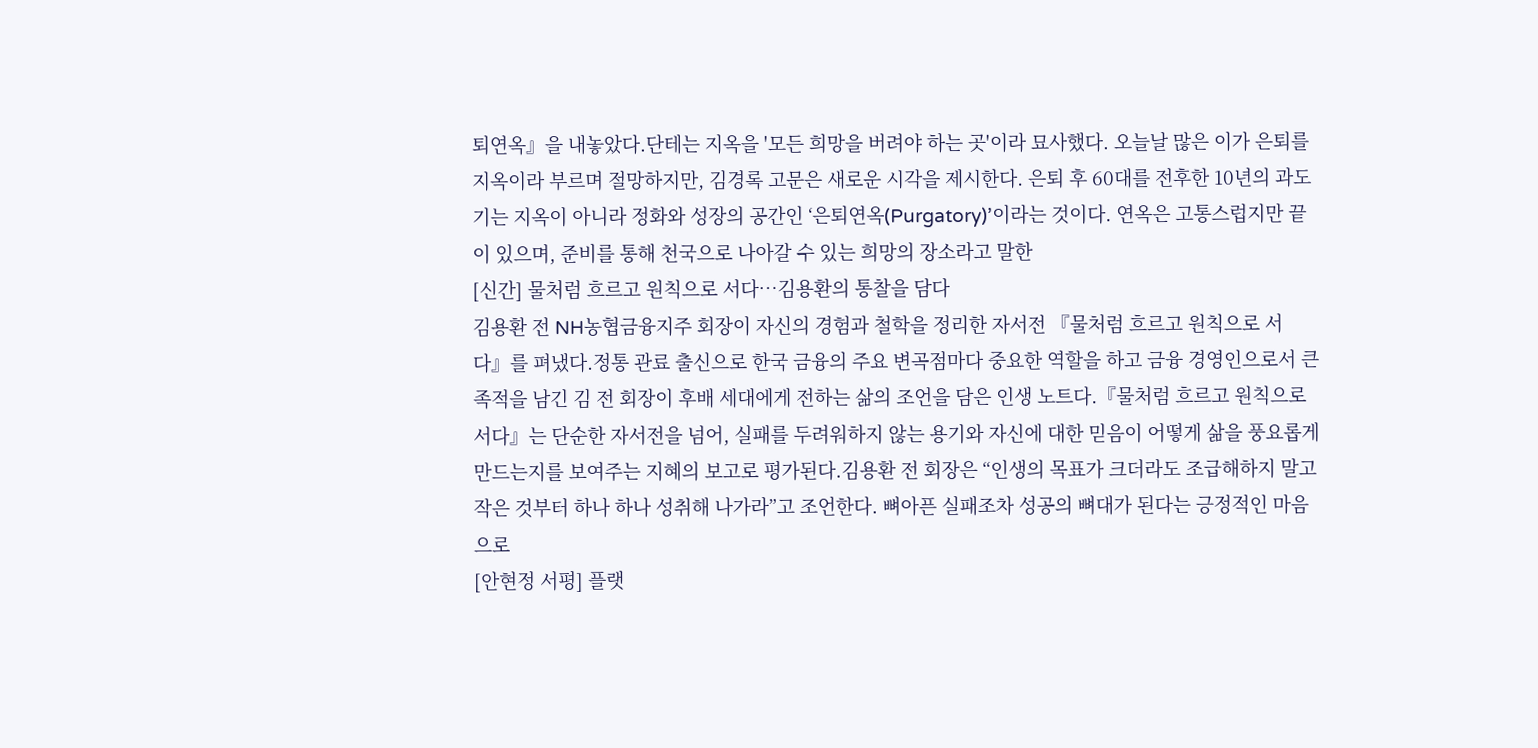퇴연옥』을 내놓았다.단테는 지옥을 '모든 희망을 버려야 하는 곳'이라 묘사했다. 오늘날 많은 이가 은퇴를 지옥이라 부르며 절망하지만, 김경록 고문은 새로운 시각을 제시한다. 은퇴 후 60대를 전후한 10년의 과도기는 지옥이 아니라 정화와 성장의 공간인 ‘은퇴연옥(Purgatory)’이라는 것이다. 연옥은 고통스럽지만 끝이 있으며, 준비를 통해 천국으로 나아갈 수 있는 희망의 장소라고 말한
[신간] 물처럼 흐르고 원칙으로 서다…김용환의 통찰을 담다
김용환 전 NH농협금융지주 회장이 자신의 경험과 철학을 정리한 자서전 『물처럼 흐르고 원칙으로 서다』를 펴냈다.정통 관료 출신으로 한국 금융의 주요 변곡점마다 중요한 역할을 하고 금융 경영인으로서 큰 족적을 남긴 김 전 회장이 후배 세대에게 전하는 삶의 조언을 담은 인생 노트다.『물처럼 흐르고 원칙으로 서다』는 단순한 자서전을 넘어, 실패를 두려워하지 않는 용기와 자신에 대한 믿음이 어떻게 삶을 풍요롭게 만드는지를 보여주는 지혜의 보고로 평가된다.김용환 전 회장은 “인생의 목표가 크더라도 조급해하지 말고 작은 것부터 하나 하나 성취해 나가라”고 조언한다. 뼈아픈 실패조차 성공의 뼈대가 된다는 긍정적인 마음으로
[안현정 서평] 플랫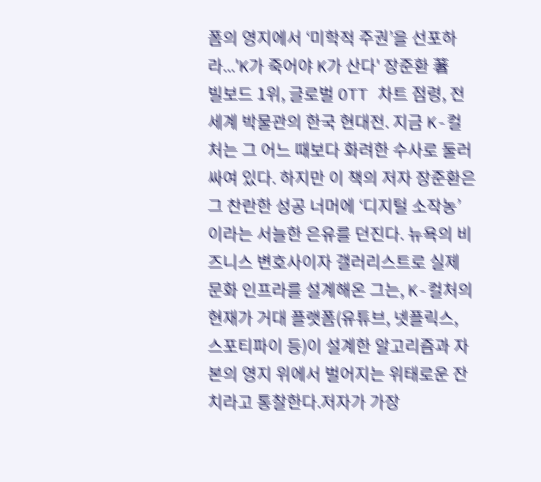폼의 영지에서 ‘미학적 주권’을 선포하라...'K가 죽어야 K가 산다' 장준환 著
빌보드 1위, 글로벌 OTT 차트 점령, 전 세계 박물관의 한국 현대전. 지금 K-컬처는 그 어느 때보다 화려한 수사로 둘러싸여 있다. 하지만 이 책의 저자 장준환은 그 찬란한 성공 너머에 ‘디지털 소작농’ 이라는 서늘한 은유를 던진다. 뉴욕의 비즈니스 변호사이자 갤러리스트로 실제 문화 인프라를 설계해온 그는, K-컬처의 현재가 거대 플랫폼(유튜브, 넷플릭스, 스포티파이 등)이 설계한 알고리즘과 자본의 영지 위에서 벌어지는 위태로운 잔치라고 통찰한다.저자가 가장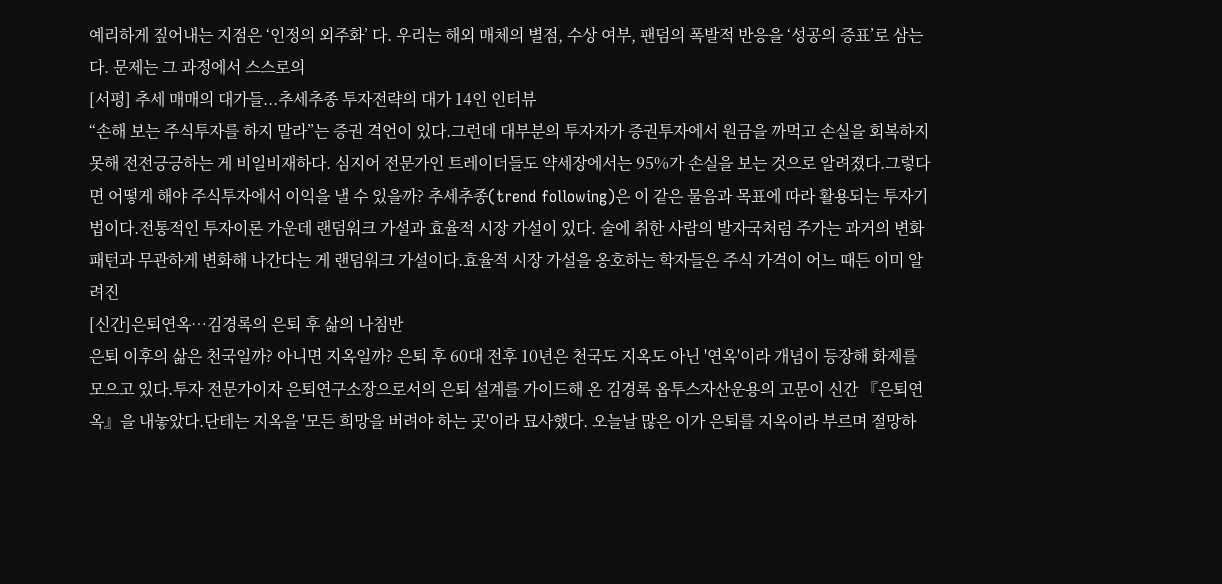예리하게 짚어내는 지점은 ‘인정의 외주화’ 다. 우리는 해외 매체의 별점, 수상 여부, 팬덤의 폭발적 반응을 ‘성공의 증표’로 삼는다. 문제는 그 과정에서 스스로의
[서평] 추세 매매의 대가들...추세추종 투자전략의 대가 14인 인터뷰
“손해 보는 주식투자를 하지 말라”는 증권 격언이 있다.그런데 대부분의 투자자가 증권투자에서 원금을 까먹고 손실을 회복하지 못해 전전긍긍하는 게 비일비재하다. 심지어 전문가인 트레이더들도 약세장에서는 95%가 손실을 보는 것으로 알려졌다.그렇다면 어떻게 해야 주식투자에서 이익을 낼 수 있을까? 추세추종(trend following)은 이 같은 물음과 목표에 따라 활용되는 투자기법이다.전통적인 투자이론 가운데 랜덤워크 가설과 효율적 시장 가설이 있다. 술에 취한 사람의 발자국처럼 주가는 과거의 변화 패턴과 무관하게 변화해 나간다는 게 랜덤워크 가설이다.효율적 시장 가설을 옹호하는 학자들은 주식 가격이 어느 때든 이미 알려진
[신간]은퇴연옥…김경록의 은퇴 후 삶의 나침반
은퇴 이후의 삶은 천국일까? 아니면 지옥일까? 은퇴 후 60대 전후 10년은 천국도 지옥도 아닌 '연옥'이라 개념이 등장해 화제를 모으고 있다.투자 전문가이자 은퇴연구소장으로서의 은퇴 설계를 가이드해 온 김경록 옵투스자산운용의 고문이 신간 『은퇴연옥』을 내놓았다.단테는 지옥을 '모든 희망을 버려야 하는 곳'이라 묘사했다. 오늘날 많은 이가 은퇴를 지옥이라 부르며 절망하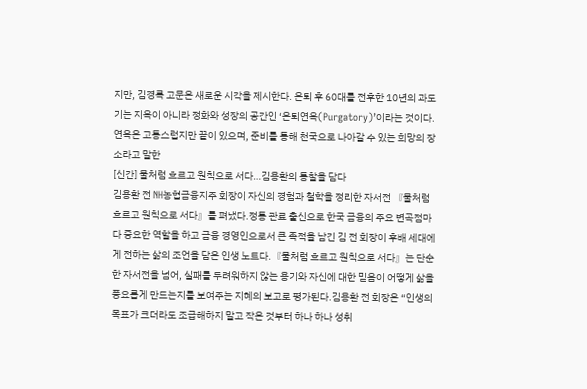지만, 김경록 고문은 새로운 시각을 제시한다. 은퇴 후 60대를 전후한 10년의 과도기는 지옥이 아니라 정화와 성장의 공간인 ‘은퇴연옥(Purgatory)’이라는 것이다. 연옥은 고통스럽지만 끝이 있으며, 준비를 통해 천국으로 나아갈 수 있는 희망의 장소라고 말한
[신간] 물처럼 흐르고 원칙으로 서다…김용환의 통찰을 담다
김용환 전 NH농협금융지주 회장이 자신의 경험과 철학을 정리한 자서전 『물처럼 흐르고 원칙으로 서다』를 펴냈다.정통 관료 출신으로 한국 금융의 주요 변곡점마다 중요한 역할을 하고 금융 경영인으로서 큰 족적을 남긴 김 전 회장이 후배 세대에게 전하는 삶의 조언을 담은 인생 노트다.『물처럼 흐르고 원칙으로 서다』는 단순한 자서전을 넘어, 실패를 두려워하지 않는 용기와 자신에 대한 믿음이 어떻게 삶을 풍요롭게 만드는지를 보여주는 지혜의 보고로 평가된다.김용환 전 회장은 “인생의 목표가 크더라도 조급해하지 말고 작은 것부터 하나 하나 성취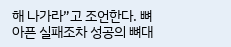해 나가라”고 조언한다. 뼈아픈 실패조차 성공의 뼈대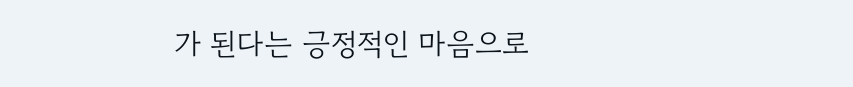가 된다는 긍정적인 마음으로